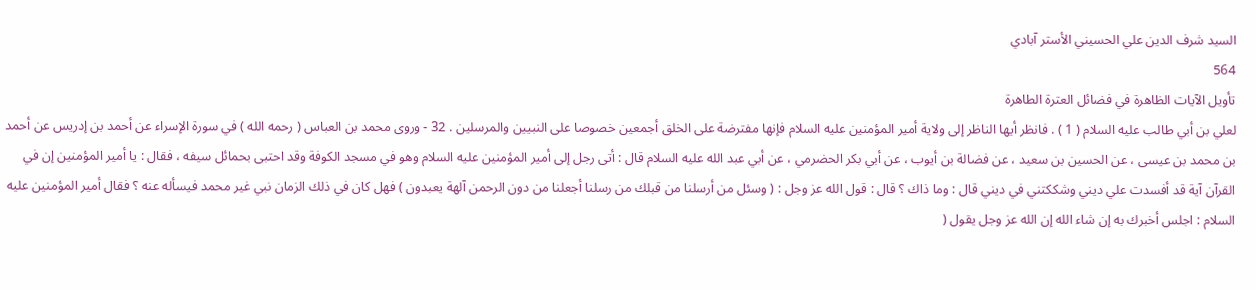السيد شرف الدين علي الحسيني الأستر آبادي
564
تأويل الآيات الظاهرة في فضائل العترة الطاهرة
لعلي بن أبي طالب عليه السلام ( 1 ) . فانظر أيها الناظر إلى ولاية أمير المؤمنين عليه السلام فإنها مفترضة على الخلق أجمعين خصوصا على النبيين والمرسلين . 32 - وروى محمد بن العباس ( رحمه الله ) في سورة الإسراء عن أحمد بن إدريس عن أحمد بن محمد بن عيسى ، عن الحسين بن سعيد ، عن فضالة بن أيوب ، عن أبي بكر الحضرمي ، عن أبي عبد الله عليه السلام قال : أتى رجل إلى أمير المؤمنين عليه السلام وهو في مسجد الكوفة وقد احتبى بحمائل سيفه ، فقال : يا أمير المؤمنين إن في القرآن آية قد أفسدت علي ديني وشككتني في ديني قال : وما ذاك ؟ قال : قول الله عز وجل : ( وسئل من أرسلنا من قبلك من رسلنا أجعلنا من دون الرحمن آلهة يعبدون ) فهل كان في ذلك الزمان نبي غير محمد فيسأله عنه ؟ فقال أمير المؤمنين عليه السلام : اجلس أخبرك به إن شاء الله إن الله عز وجل يقول (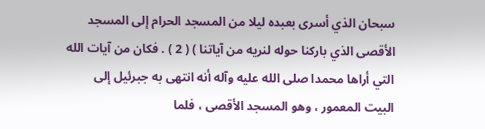سبحان الذي أسرى بعبده ليلا من المسجد الحرام إلى المسجد الأقصى الذي باركنا حوله لنريه من آياتنا ) ( 2 ) . فكان من آيات الله التي أراها محمدا صلى الله عليه وآله أنه انتهى به جبرئيل إلى البيت المعمور ، وهو المسجد الأقصى ، فلما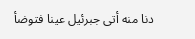دنا منه أتى جبرئيل عينا فتوضأ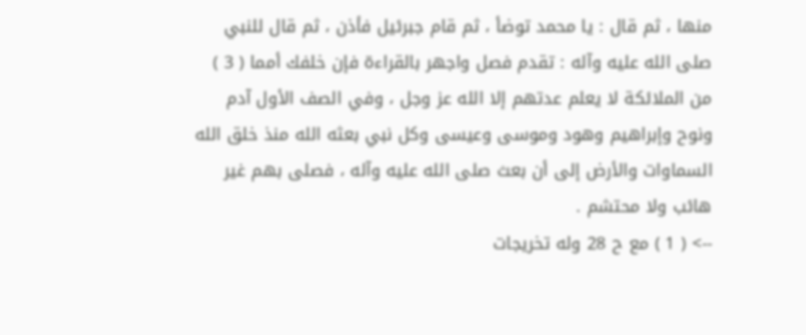منها ، ثم قال : يا محمد توضأ ، ثم قام جبرئيل فأذن ، ثم قال للنبي صلى الله عليه وآله : تقدم فصل واجهر بالقراءة فإن خلفك أمما ( 3 ) من الملائكة لا يعلم عدتهم إلا الله عز وجل ، وفي الصف الأول آدم ونوح وإبراهيم وهود وموسى وعيسى وكل نبي بعثه الله منذ خلق الله السماوات والأرض إلى أن بعث صلى الله عليه وآله ، فصلى بهم غير هائب ولا محتشم .
--> ( 1 ) مع ح 28 وله تخريجات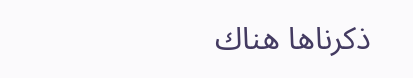ذكرناها هناك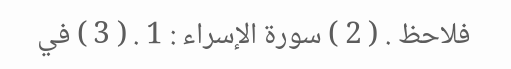فلاحظ . ( 2 ) سورة الإسراء : 1 . ( 3 ) في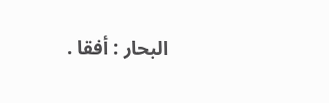البحار : أفقا .